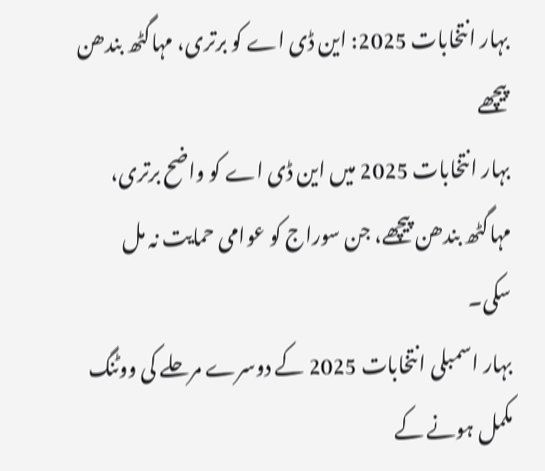بہار انتخابات 2025: این ڈی اے کو برتری، مہاگٹھ بندھن پیچھے
بہار انتخابات 2025 میں این ڈی اے کو واضح برتری، مہاگٹھ بندھن پیچھے، جن سوراج کو عوامی حمایت نہ مل سکی۔
بہار اسمبلی انتخابات 2025 کے دوسرے مرحلے کی ووٹنگ مکمل ہونے کے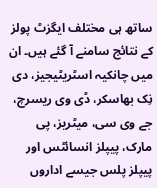ساتھ ہی مختلف ایگزٹ پولز کے نتائج سامنے آ گئے ہیں۔ ان میں چانکیہ اسٹریٹیجیز، دی نِک بھاسکر، ڈی وی ریسرچ، جے وی سی، میٹریز، پی مارک، پیپلز انسائٹس اور پیپلز پلس جیسے اداروں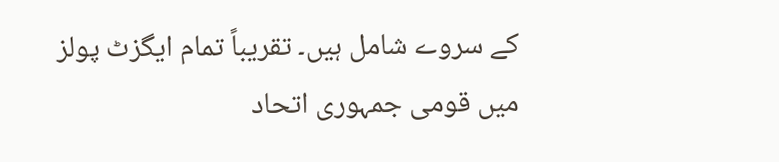کے سروے شامل ہیں۔ تقریباً تمام ایگزٹ پولز میں قومی جمہوری اتحاد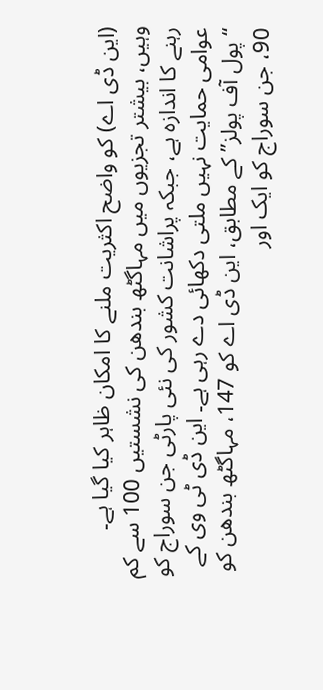(این ڈی اے) کو واضح اکثریت ملنے کا امکان ظاہر کیا گیا ہے۔ وہیں، بیشتر تجزیوں میں مہاگٹھ بندھن کی نشستیں 100 سے کم رہنے کا اندازہ ہے، جبکہ پراشانت کشور کی نئی پارٹی جن سوراج کو عوامی حمایت نہیں ملتی دکھائی دے رہی ہے۔ این ڈی ٹی وی کے “پول آف پولز” کے مطابق، این ڈی اے کو 147، مہاگٹھ بندھن کو 90، جن سوراج کو ایک اور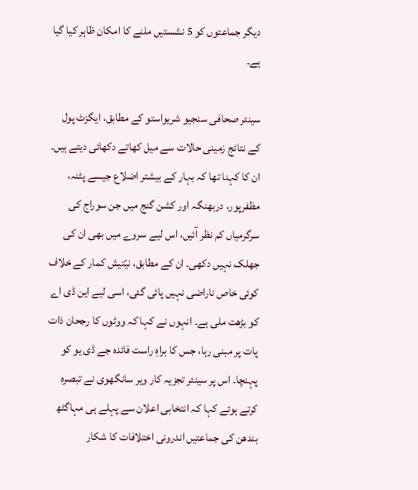دیگر جماعتوں کو 5 نشستیں ملنے کا امکان ظاہر کیا گیا ہے۔

سینئر صحافی سنجیو شریواستو کے مطابق، ایگزٹ پول کے نتائج زمینی حالات سے میل کھاتے دکھائی دیتے ہیں۔ ان کا کہنا تھا کہ بہار کے بیشتر اضلاع جیسے پٹنہ، مظفرپور، دربھنگہ اور کشن گنج میں جن سوراج کی سرگرمیاں کم نظر آئیں، اس لیے سروے میں بھی ان کی جھلک نہیں دکھی۔ ان کے مطابق، نیّتیش کمار کے خلاف کوئی خاص ناراضی نہیں پائی گئی، اسی لیے این ڈی اے کو بڑھت ملی ہے۔ انہوں نے کہا کہ ووٹوں کا رجحان ذات پات پر مبنی رہا، جس کا براہِ راست فائدہ جے ڈی یو کو پہنچا۔ اس پر سینئر تجزیہ کار ویر سانگھوی نے تبصرہ کرتے ہوئے کہا کہ انتخابی اعلان سے پہلے ہی مہاگٹھ بندھن کی جماعتیں اندرونی اختلافات کا شکار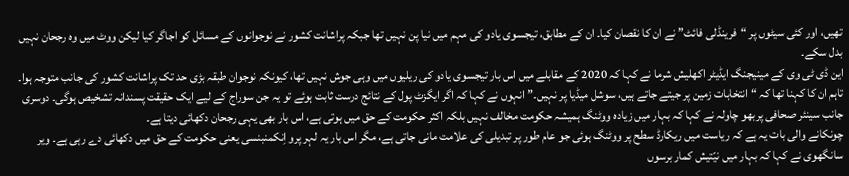تھیں، اور کئی سیٹوں پر “فرینڈلی فائٹ” نے ان کا نقصان کیا۔ ان کے مطابق، تیجسوی یادو کی مہم میں نیا پن نہیں تھا جبکہ پراشانت کشور نے نوجوانوں کے مسائل کو اجاگر کیا لیکن ووٹ میں وہ رجحان نہیں بدل سکے۔
این ڈی ٹی وی کے مینیجنگ ایڈیٹر اکھلیش شرما نے کہا کہ 2020 کے مقابلے میں اس بار تیجسوی یادو کی ریلیوں میں وہی جوش نہیں تھا، کیونکہ نوجوان طبقہ بڑی حد تک پراشانت کشور کی جانب متوجہ ہوا۔ تاہم ان کا کہنا تھا کہ “انتخابات زمین پر جیتے جاتے ہیں، سوشل میڈیا پر نہیں۔” انہوں نے کہا کہ اگر ایگزٹ پول کے نتائج درست ثابت ہوئے تو یہ جن سوراج کے لیے ایک حقیقت پسندانہ تشخیص ہوگی۔ دوسری جانب سینئر صحافی پربھو چاولہ نے کہا کہ بہار میں زیادہ ووٹنگ ہمیشہ حکومت مخالف نہیں بلکہ اکثر حکومت کے حق میں ہوتی ہے، اس بار بھی یہی رجحان دکھائی دیتا ہے۔
چونکانے والی بات یہ ہے کہ ریاست میں ریکارڈ سطح پر ووٹنگ ہوئی جو عام طور پر تبدیلی کی علامت مانی جاتی ہے، مگر اس بار یہ لہر پرو اِنکمنبنسی یعنی حکومت کے حق میں دکھائی دے رہی ہے۔ ویر سانگھوی نے کہا کہ بہار میں نیّتیش کمار برسوں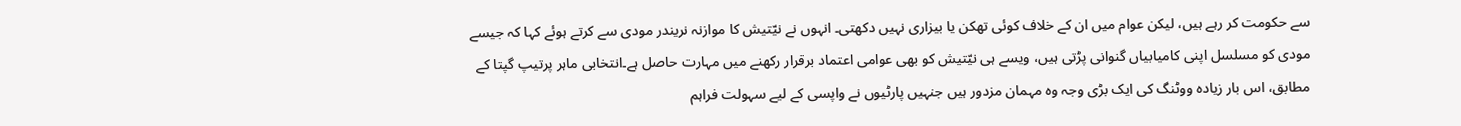سے حکومت کر رہے ہیں، لیکن عوام میں ان کے خلاف کوئی تھکن یا بیزاری نہیں دکھتی۔ انہوں نے نیّتیش کا موازنہ نریندر مودی سے کرتے ہوئے کہا کہ جیسے مودی کو مسلسل اپنی کامیابیاں گنوانی پڑتی ہیں، ویسے ہی نیّتیش کو بھی عوامی اعتماد برقرار رکھنے میں مہارت حاصل ہے۔انتخابی ماہر پرتیپ گپتا کے مطابق، اس بار زیادہ ووٹنگ کی ایک بڑی وجہ وہ مہمان مزدور ہیں جنہیں پارٹیوں نے واپسی کے لیے سہولت فراہم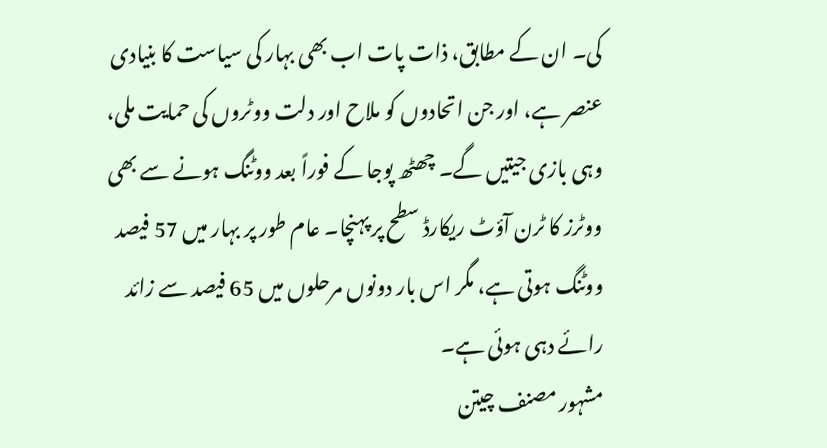کی۔ ان کے مطابق، ذات پات اب بھی بہار کی سیاست کا بنیادی عنصر ہے، اور جن اتحادوں کو ملاح اور دلت ووٹروں کی حمایت ملی، وہی بازی جیتیں گے۔ چھٹھ پوجا کے فوراً بعد ووٹنگ ہونے سے بھی ووٹرز کا ٹرن آؤٹ ریکارڈ سطح پر پہنچا۔ عام طور پر بہار میں 57 فیصد ووٹنگ ہوتی ہے، مگر اس بار دونوں مرحلوں میں 65 فیصد سے زائد رائے دہی ہوئی ہے۔
مشہور مصنف چیتن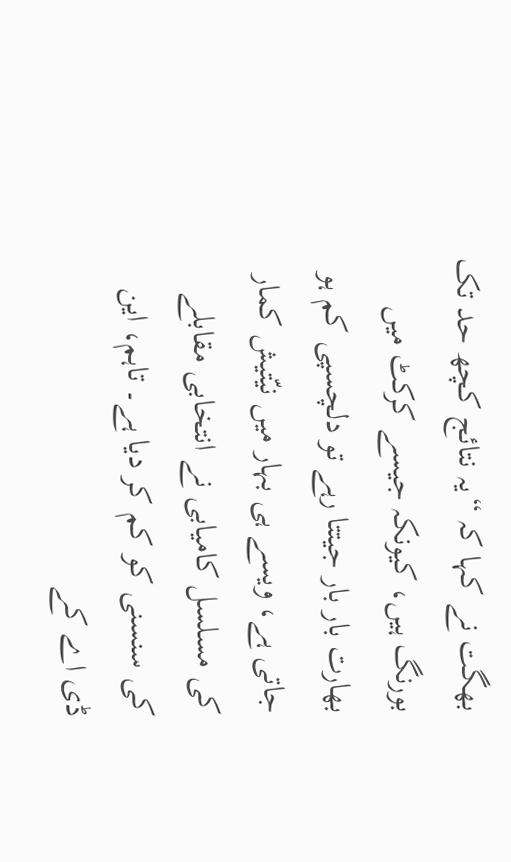بھگت نے کہا کہ “یہ نتائج کچھ حد تک بورنگ ہیں، کیونکہ جیسے کرکٹ میں بھارت بار بار جیتتا رہے تو دلچسپی کم ہو جاتی ہے، ویسے ہی بہار میں نیّتیش کمار کی مسلسل کامیابی نے انتخابی مقابلے کی سنسنی کو کم کر دیا ہے۔ تاہم، این ڈی اے کے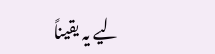لیے یہ یقیناً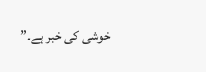خوشی کی خبر ہے۔”